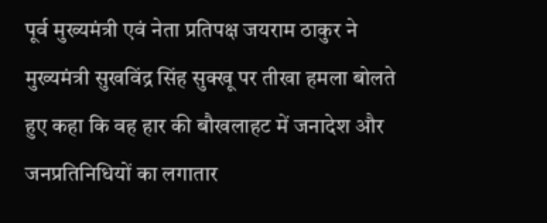पूर्व मुख्यमंत्री एवं नेता प्रतिपक्ष जयराम ठाकुर ने मुख्यमंत्री सुखविंद्र सिंह सुक्खू पर तीखा हमला बोलते हुए कहा कि वह हार की बौखलाहट में जनादेश और जनप्रतिनिधियों का लगातार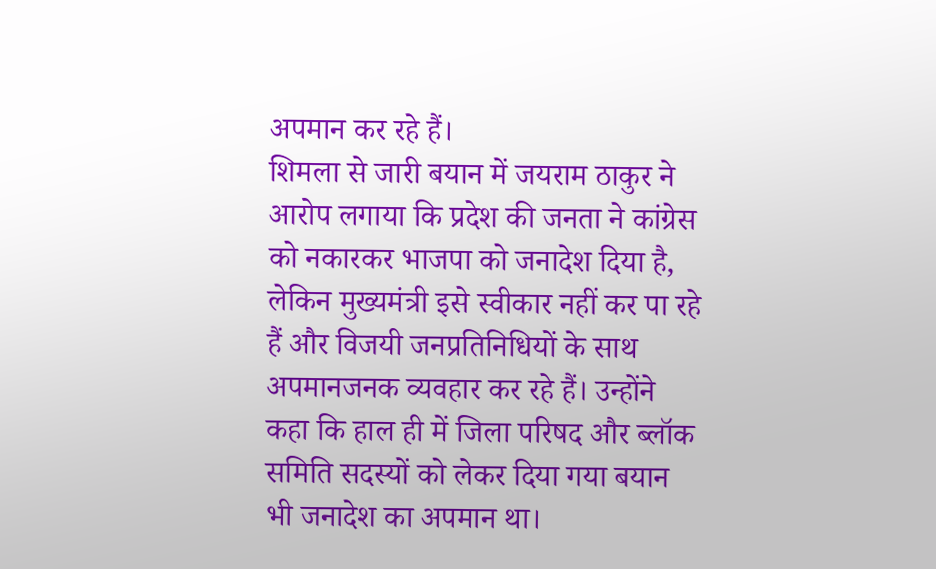अपमान कर रहे हैं।
शिमला से जारी बयान में जयराम ठाकुर ने आरोप लगाया कि प्रदेश की जनता ने कांग्रेस को नकारकर भाजपा को जनादेश दिया है, लेकिन मुख्यमंत्री इसे स्वीकार नहीं कर पा रहे हैं और विजयी जनप्रतिनिधियों के साथ अपमानजनक व्यवहार कर रहे हैं। उन्होंने कहा कि हाल ही में जिला परिषद और ब्लॉक समिति सदस्यों को लेकर दिया गया बयान भी जनादेश का अपमान था।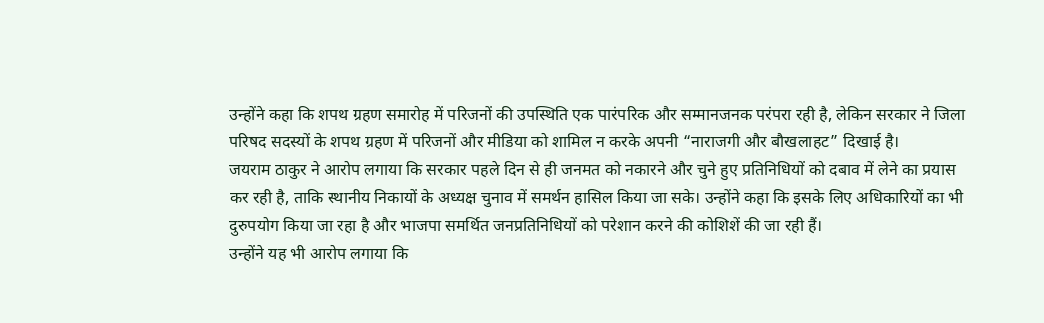उन्होंने कहा कि शपथ ग्रहण समारोह में परिजनों की उपस्थिति एक पारंपरिक और सम्मानजनक परंपरा रही है, लेकिन सरकार ने जिला परिषद सदस्यों के शपथ ग्रहण में परिजनों और मीडिया को शामिल न करके अपनी “नाराजगी और बौखलाहट” दिखाई है।
जयराम ठाकुर ने आरोप लगाया कि सरकार पहले दिन से ही जनमत को नकारने और चुने हुए प्रतिनिधियों को दबाव में लेने का प्रयास कर रही है, ताकि स्थानीय निकायों के अध्यक्ष चुनाव में समर्थन हासिल किया जा सके। उन्होंने कहा कि इसके लिए अधिकारियों का भी दुरुपयोग किया जा रहा है और भाजपा समर्थित जनप्रतिनिधियों को परेशान करने की कोशिशें की जा रही हैं।
उन्होंने यह भी आरोप लगाया कि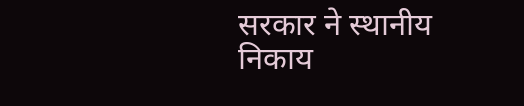सरकार ने स्थानीय निकाय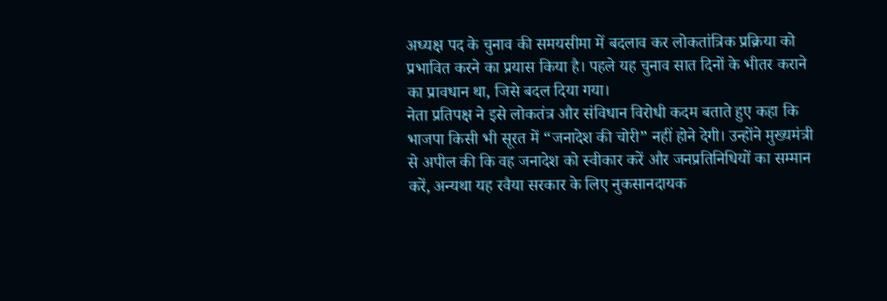अध्यक्ष पद के चुनाव की समयसीमा में बदलाव कर लोकतांत्रिक प्रक्रिया को प्रभावित करने का प्रयास किया है। पहले यह चुनाव सात दिनों के भीतर कराने का प्रावधान था, जिसे बदल दिया गया।
नेता प्रतिपक्ष ने इसे लोकतंत्र और संविधान विरोधी कदम बताते हुए कहा कि भाजपा किसी भी सूरत में “जनादेश की चोरी” नहीं होने देगी। उन्होंने मुख्यमंत्री से अपील की कि वह जनादेश को स्वीकार करें और जनप्रतिनिधियों का सम्मान करें, अन्यथा यह रवैया सरकार के लिए नुकसानदायक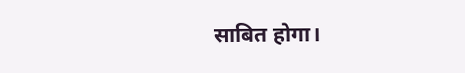साबित होगा।